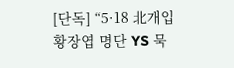[단독] “5·18 北개입 황장엽 명단 YS 묵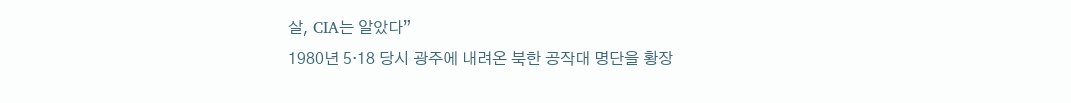살, CIA는 알았다”
1980년 5·18 당시 광주에 내려온 북한 공작대 명단을 황장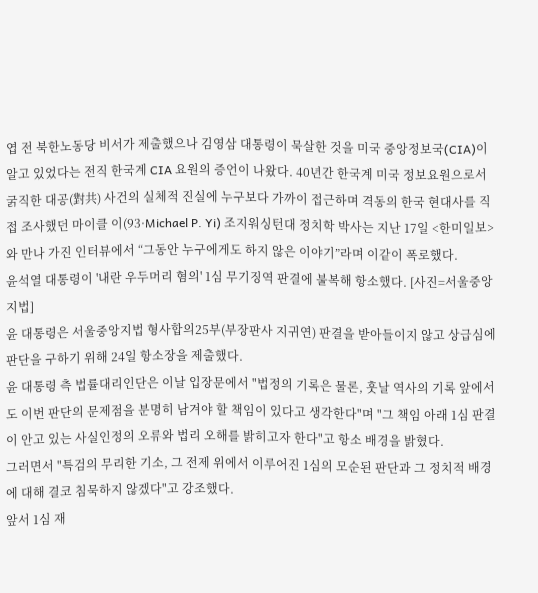엽 전 북한노동당 비서가 제출했으나 김영삼 대통령이 묵살한 것을 미국 중앙정보국(CIA)이 알고 있었다는 전직 한국계 CIA 요원의 증언이 나왔다. 40년간 한국계 미국 정보요원으로서 굵직한 대공(對共) 사건의 실체적 진실에 누구보다 가까이 접근하며 격동의 한국 현대사를 직접 조사했던 마이클 이(93·Michael P. Yi) 조지워싱턴대 정치학 박사는 지난 17일 <한미일보>와 만나 가진 인터뷰에서 “그동안 누구에게도 하지 않은 이야기”라며 이같이 폭로했다.
윤석열 대통령이 '내란 우두머리 혐의' 1심 무기징역 판결에 불복해 항소했다. [사진=서울중앙지법]
윤 대통령은 서울중앙지법 형사합의25부(부장판사 지귀연) 판결을 받아들이지 않고 상급심에 판단을 구하기 위해 24일 항소장을 제출했다.
윤 대통령 측 법률대리인단은 이날 입장문에서 "법정의 기록은 물론, 훗날 역사의 기록 앞에서도 이번 판단의 문제점을 분명히 남겨야 할 책임이 있다고 생각한다"며 "그 책임 아래 1심 판결이 안고 있는 사실인정의 오류와 법리 오해를 밝히고자 한다"고 항소 배경을 밝혔다.
그러면서 "특검의 무리한 기소, 그 전제 위에서 이루어진 1심의 모순된 판단과 그 정치적 배경에 대해 결코 침묵하지 않겠다"고 강조했다.
앞서 1심 재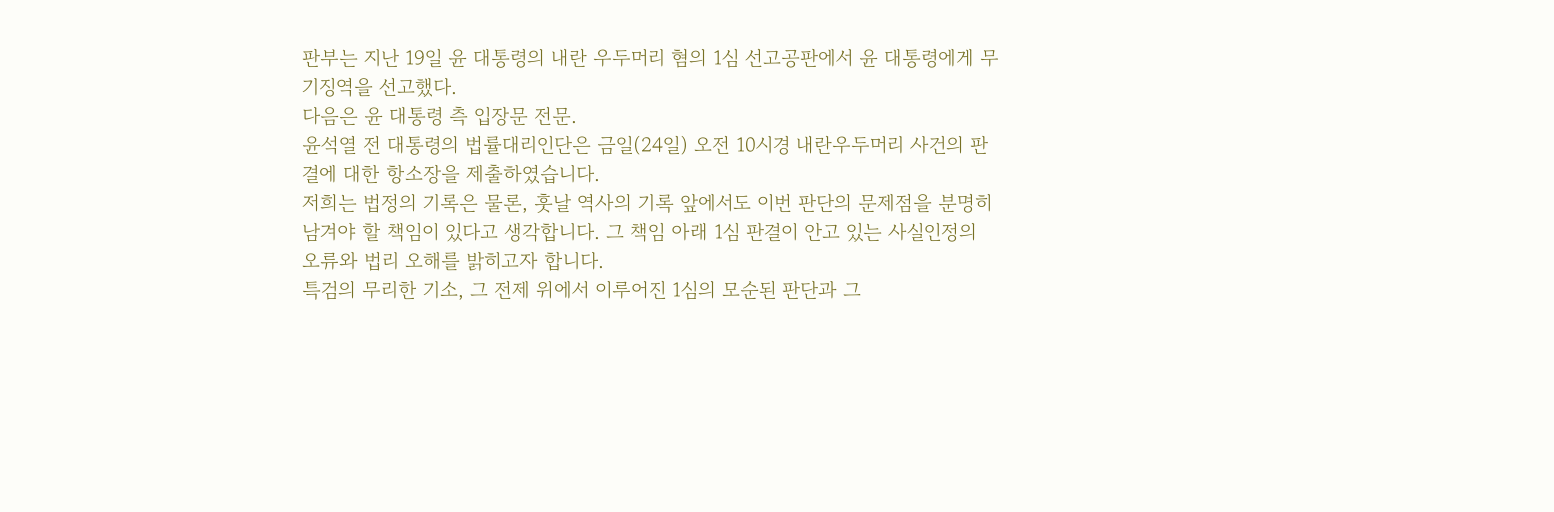판부는 지난 19일 윤 대통령의 내란 우두머리 혐의 1심 선고공판에서 윤 대통령에게 무기징역을 선고했다.
다음은 윤 대통령 측 입장문 전문.
윤석열 전 대통령의 법률대리인단은 금일(24일) 오전 10시경 내란우두머리 사건의 판결에 대한 항소장을 제출하였습니다.
저희는 법정의 기록은 물론, 훗날 역사의 기록 앞에서도 이번 판단의 문제점을 분명히 남겨야 할 책임이 있다고 생각합니다. 그 책임 아래 1심 판결이 안고 있는 사실인정의 오류와 법리 오해를 밝히고자 합니다.
특검의 무리한 기소, 그 전제 위에서 이루어진 1심의 모순된 판단과 그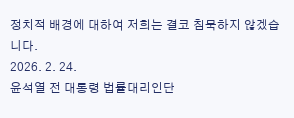정치적 배경에 대하여 저희는 결코 침묵하지 않겠습니다.
2026. 2. 24.
윤석열 전 대통령 법률대리인단